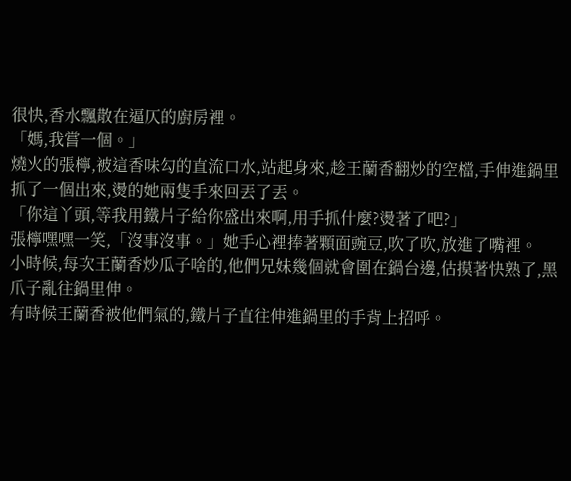很快,香水飄散在逼仄的廚房裡。
「媽,我嘗一個。」
燒火的張檸,被這香味勾的直流口水,站起身來,趁王蘭香翻炒的空檔,手伸進鍋里抓了一個出來,燙的她兩隻手來回丟了丟。
「你這丫頭,等我用鐵片子給你盛出來啊,用手抓什麼?燙著了吧?」
張檸嘿嘿一笑,「沒事沒事。」她手心裡捧著顆面豌豆,吹了吹,放進了嘴裡。
小時候,每次王蘭香炒瓜子啥的,他們兄妹幾個就會圍在鍋台邊,估摸著快熟了,黑爪子亂往鍋里伸。
有時候王蘭香被他們氣的,鐵片子直往伸進鍋里的手背上招呼。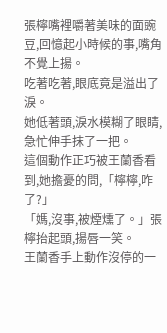張檸嘴裡嚼著美味的面豌豆,回憶起小時候的事,嘴角不覺上揚。
吃著吃著,眼底竟是溢出了淚。
她低著頭,淚水模糊了眼睛,急忙伸手抹了一把。
這個動作正巧被王蘭香看到,她擔憂的問,「檸檸,咋了?」
「媽,沒事,被煙燻了。」張檸抬起頭,揚唇一笑。
王蘭香手上動作沒停的一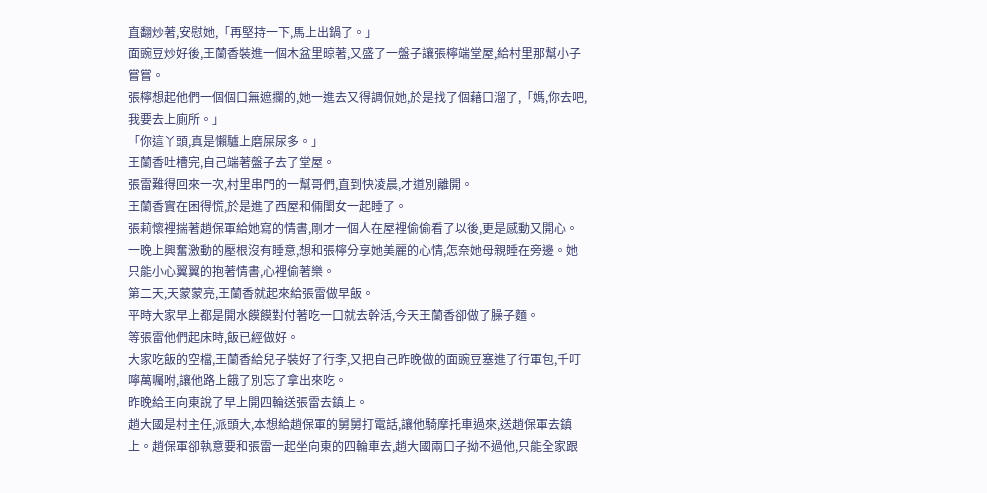直翻炒著,安慰她,「再堅持一下,馬上出鍋了。」
面豌豆炒好後,王蘭香裝進一個木盆里晾著,又盛了一盤子讓張檸端堂屋,給村里那幫小子嘗嘗。
張檸想起他們一個個口無遮攔的,她一進去又得調侃她,於是找了個藉口溜了,「媽,你去吧,我要去上廁所。」
「你這丫頭,真是懶驢上磨屎尿多。」
王蘭香吐槽完,自己端著盤子去了堂屋。
張雷難得回來一次,村里串門的一幫哥們,直到快凌晨,才道別離開。
王蘭香實在困得慌,於是進了西屋和倆閨女一起睡了。
張莉懷裡揣著趙保軍給她寫的情書,剛才一個人在屋裡偷偷看了以後,更是感動又開心。
一晚上興奮激動的壓根沒有睡意,想和張檸分享她美麗的心情,怎奈她母親睡在旁邊。她只能小心翼翼的抱著情書,心裡偷著樂。
第二天,天蒙蒙亮,王蘭香就起來給張雷做早飯。
平時大家早上都是開水饃饃對付著吃一口就去幹活,今天王蘭香卻做了臊子麵。
等張雷他們起床時,飯已經做好。
大家吃飯的空檔,王蘭香給兒子裝好了行李,又把自己昨晚做的面豌豆塞進了行軍包,千叮嚀萬囑咐,讓他路上餓了別忘了拿出來吃。
昨晚給王向東說了早上開四輪送張雷去鎮上。
趙大國是村主任,派頭大,本想給趙保軍的舅舅打電話,讓他騎摩托車過來,送趙保軍去鎮上。趙保軍卻執意要和張雷一起坐向東的四輪車去,趙大國兩口子拗不過他,只能全家跟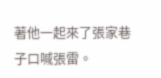著他一起來了張家巷子口喊張雷。